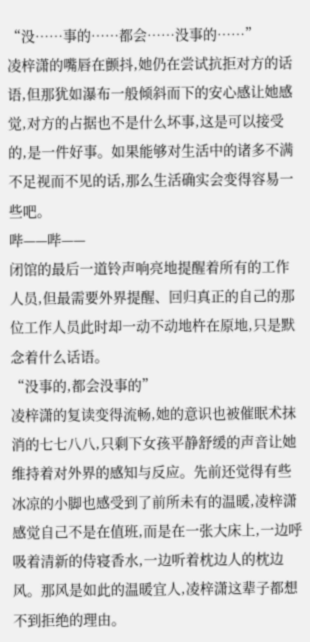“没……事的……都会……没事的……”
凌梓潇的嘴唇在颤抖,她仍在尝试抗拒对方的话语,但那犹如瀑布一般倾斜而下的安心感让她感觉,对方的占据也不是什么坏事,这是可以接受的,是一件好事。如果能够对生活中的诸多不满不足视而不见的话,那么生活确实会变得容易一些吧。
哔——哔——
闭馆的最后一道铃声响亮地提醒着所有的工作人员,但最需要外界提醒、回归真正的自己的那位工作人员此时却一动不动地杵在原地,只是默念着什么话语。
“没事的,都会没事的”
凌梓潇的复读变得流畅,她的意识也被催眠术抹消的七七八八,只剩下女孩平静舒缓的声音让她维持着对外界的感知与反应。先前还觉得有些冰凉的小脚也感受到了前所未有的温暖,凌梓潇感觉自己不是在值班,而是在一张大床上,一边呼吸着清新的侍寝香水,一边听着枕边人的枕边风。那风是如此的温暖宜人,凌梓潇这辈子都想不到拒绝的理由。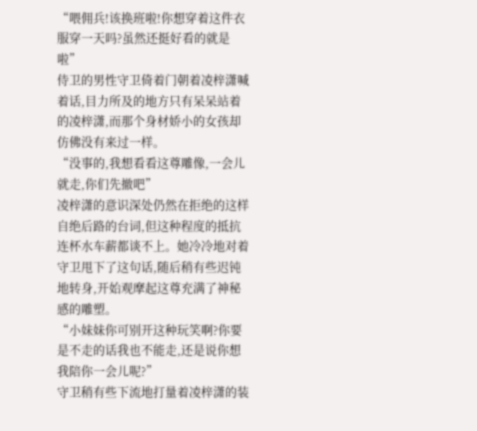“喂佣兵!该换班啦!你想穿着这件衣服穿一天吗?虽然还挺好看的就是啦”
侍卫的男性守卫倚着门朝着凌梓潇喊着话,目力所及的地方只有呆呆站着的凌梓潇,而那个身材娇小的女孩却仿佛没有来过一样。
“没事的,我想看看这尊雕像,一会儿就走,你们先撤吧”
凌梓潇的意识深处仍然在拒绝的这样自绝后路的台词,但这种程度的抵抗连杯水车薪都谈不上。她冷冷地对着守卫甩下了这句话,随后稍有些迟钝地转身,开始观摩起这尊充满了神秘感的雕塑。
“小妹妹你可别开这种玩笑啊?你要是不走的话我也不能走,还是说你想我陪你一会儿呢?”
守卫稍有些下流地打量着凌梓潇的装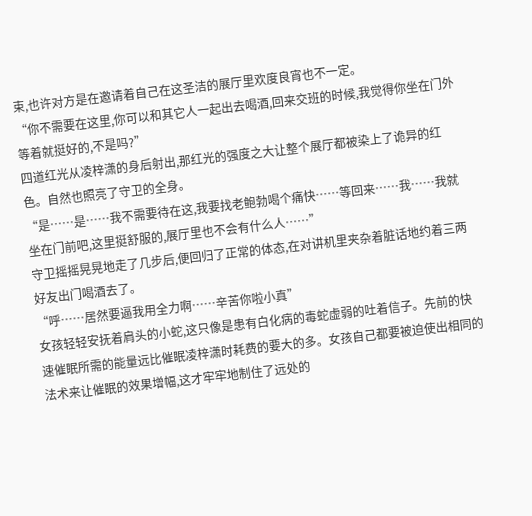束,也许对方是在邀请着自己在这圣洁的展厅里欢度良宵也不一定。
“你不需要在这里,你可以和其它人一起出去喝酒,回来交班的时候,我觉得你坐在门外等着就挺好的,不是吗?”
四道红光从凌梓潇的身后射出,那红光的强度之大让整个展厅都被染上了诡异的红色。自然也照亮了守卫的全身。
“是……是……我不需要待在这,我要找老鲍勃喝个痛快……等回来……我……我就坐在门前吧,这里挺舒服的,展厅里也不会有什么人……”
守卫摇摇晃晃地走了几步后,便回归了正常的体态,在对讲机里夹杂着脏话地约着三两好友出门喝酒去了。
“呼……居然要逼我用全力啊……辛苦你啦小真”
女孩轻轻安抚着肩头的小蛇,这只像是患有白化病的毒蛇虚弱的吐着信子。先前的快速催眠所需的能量远比催眠凌梓潇时耗费的要大的多。女孩自己都要被迫使出相同的法术来让催眠的效果增幅,这才牢牢地制住了远处的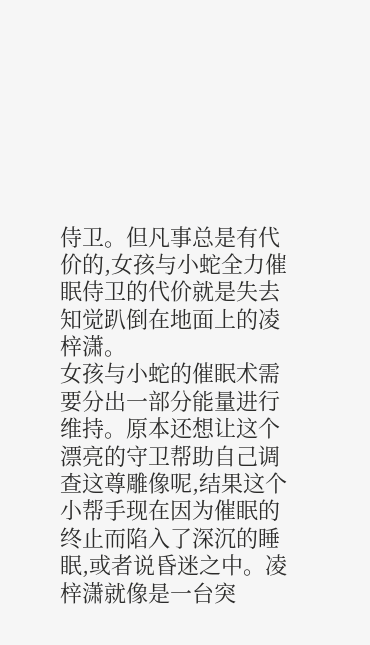侍卫。但凡事总是有代价的,女孩与小蛇全力催眠侍卫的代价就是失去知觉趴倒在地面上的凌梓潇。
女孩与小蛇的催眠术需要分出一部分能量进行维持。原本还想让这个漂亮的守卫帮助自己调查这尊雕像呢,结果这个小帮手现在因为催眠的终止而陷入了深沉的睡眠,或者说昏迷之中。凌梓潇就像是一台突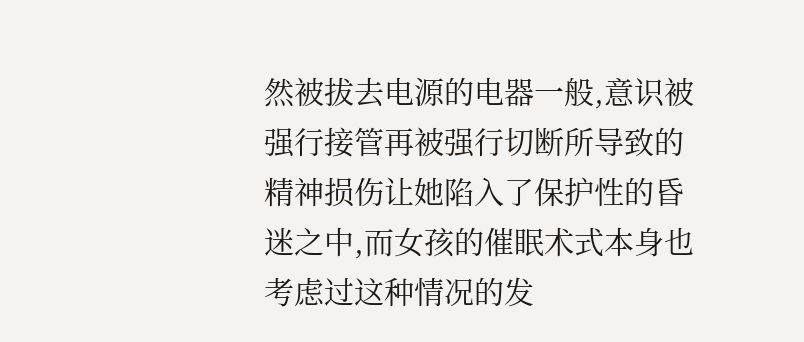然被拔去电源的电器一般,意识被强行接管再被强行切断所导致的精神损伤让她陷入了保护性的昏迷之中,而女孩的催眠术式本身也考虑过这种情况的发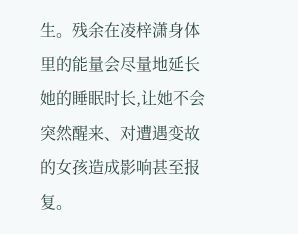生。残余在凌梓潇身体里的能量会尽量地延长她的睡眠时长,让她不会突然醒来、对遭遇变故的女孩造成影响甚至报复。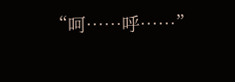“呵……呼……”